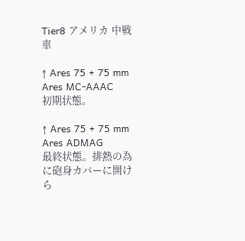Tier8 アメリカ 中戦車

↑ Ares 75 + 75 mm Ares MC-AAAC
初期状態。

↑ Ares 75 + 75 mm Ares ADMAG
最終状態。排熱の為に砲身カバーに開けら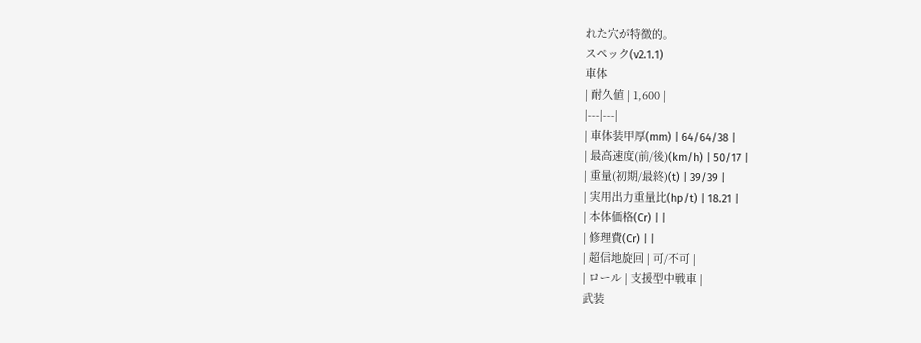れた穴が特徴的。
スペック(v2.1.1)
車体
| 耐久値 | 1,600 |
|---|---|
| 車体装甲厚(mm) | 64/64/38 |
| 最高速度(前/後)(km/h) | 50/17 |
| 重量(初期/最終)(t) | 39/39 |
| 実用出力重量比(hp/t) | 18.21 |
| 本体価格(Cr) | |
| 修理費(Cr) | |
| 超信地旋回 | 可/不可 |
| ロール | 支援型中戦車 |
武装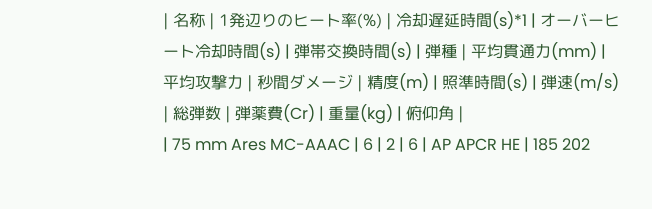| 名称 | 1発辺りのヒート率(%) | 冷却遅延時間(s)*1 | オーバーヒート冷却時間(s) | 弾帯交換時間(s) | 弾種 | 平均貫通力(mm) | 平均攻撃力 | 秒間ダメージ | 精度(m) | 照準時間(s) | 弾速(m/s) | 総弾数 | 弾薬費(Cr) | 重量(kg) | 俯仰角 |
| 75 mm Ares MC-AAAC | 6 | 2 | 6 | AP APCR HE | 185 202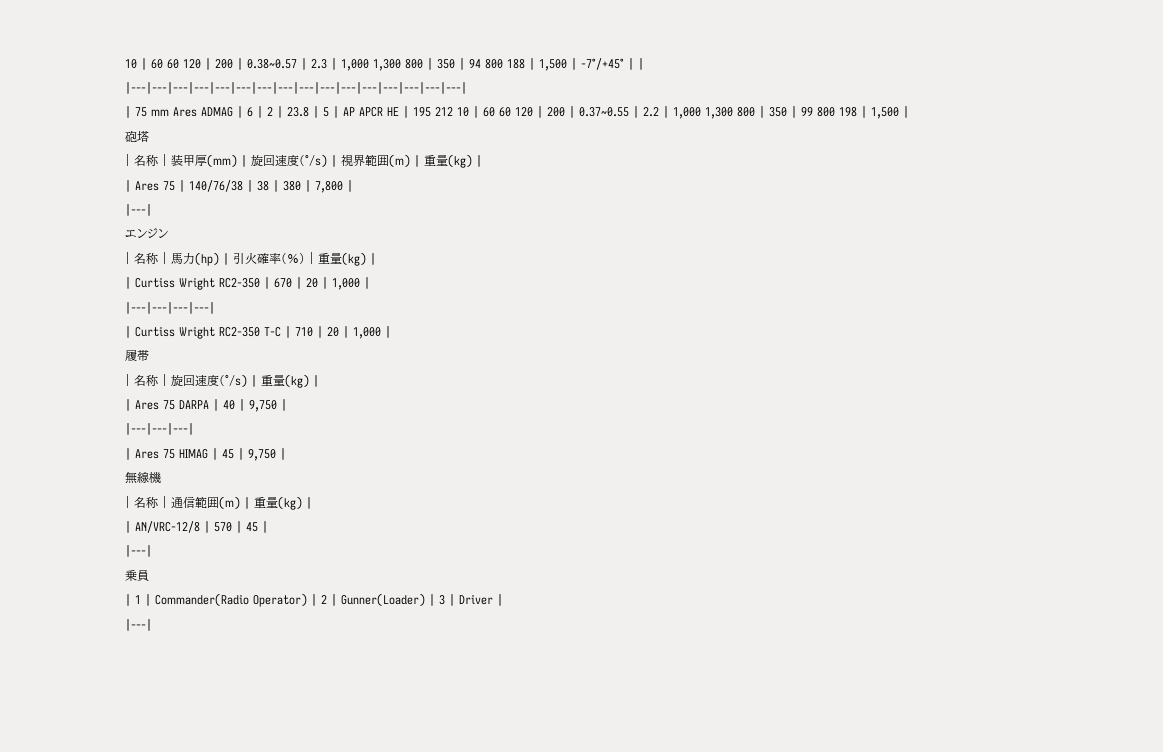10 | 60 60 120 | 200 | 0.38~0.57 | 2.3 | 1,000 1,300 800 | 350 | 94 800 188 | 1,500 | -7°/+45° | |
|---|---|---|---|---|---|---|---|---|---|---|---|---|---|---|---|
| 75 mm Ares ADMAG | 6 | 2 | 23.8 | 5 | AP APCR HE | 195 212 10 | 60 60 120 | 200 | 0.37~0.55 | 2.2 | 1,000 1,300 800 | 350 | 99 800 198 | 1,500 |
砲塔
| 名称 | 装甲厚(mm) | 旋回速度(°/s) | 視界範囲(m) | 重量(kg) |
| Ares 75 | 140/76/38 | 38 | 380 | 7,800 |
|---|
エンジン
| 名称 | 馬力(hp) | 引火確率(%) | 重量(kg) |
| Curtiss Wright RC2-350 | 670 | 20 | 1,000 |
|---|---|---|---|
| Curtiss Wright RC2-350 T-C | 710 | 20 | 1,000 |
履帯
| 名称 | 旋回速度(°/s) | 重量(kg) |
| Ares 75 DARPA | 40 | 9,750 |
|---|---|---|
| Ares 75 HIMAG | 45 | 9,750 |
無線機
| 名称 | 通信範囲(m) | 重量(kg) |
| AN/VRC-12/8 | 570 | 45 |
|---|
乗員
| 1 | Commander(Radio Operator) | 2 | Gunner(Loader) | 3 | Driver |
|---|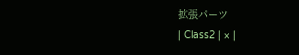拡張パーツ
| Class2 | × |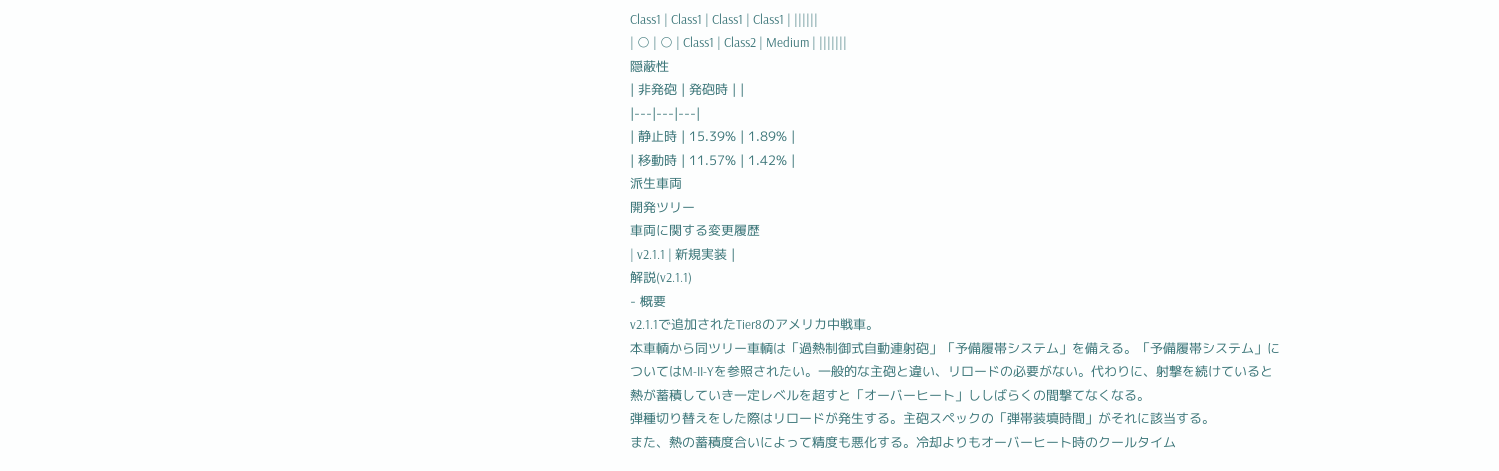Class1 | Class1 | Class1 | Class1 | ||||||
| ○ | ○ | Class1 | Class2 | Medium | |||||||
隠蔽性
| 非発砲 | 発砲時 | |
|---|---|---|
| 静止時 | 15.39% | 1.89% |
| 移動時 | 11.57% | 1.42% |
派生車両
開発ツリー
車両に関する変更履歴
| v2.1.1 | 新規実装 |
解説(v2.1.1)
- 概要
v2.1.1で追加されたTier8のアメリカ中戦車。
本車輌から同ツリー車輌は「過熱制御式自動連射砲」「予備履帯システム」を備える。「予備履帯システム」についてはM-II-Yを参照されたい。一般的な主砲と違い、リロードの必要がない。代わりに、射撃を続けていると熱が蓄積していき一定レベルを超すと「オーバーヒート」ししばらくの間撃てなくなる。
弾種切り替えをした際はリロードが発生する。主砲スペックの「弾帯装填時間」がそれに該当する。
また、熱の蓄積度合いによって精度も悪化する。冷却よりもオーバーヒート時のクールタイム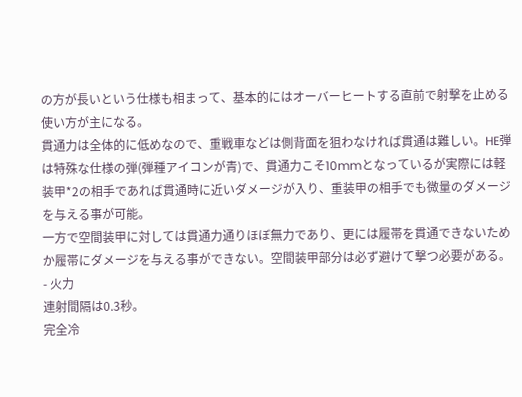の方が長いという仕様も相まって、基本的にはオーバーヒートする直前で射撃を止める使い方が主になる。
貫通力は全体的に低めなので、重戦車などは側背面を狙わなければ貫通は難しい。HE弾は特殊な仕様の弾(弾種アイコンが青)で、貫通力こそ10mmとなっているが実際には軽装甲*2の相手であれば貫通時に近いダメージが入り、重装甲の相手でも微量のダメージを与える事が可能。
一方で空間装甲に対しては貫通力通りほぼ無力であり、更には履帯を貫通できないためか履帯にダメージを与える事ができない。空間装甲部分は必ず避けて撃つ必要がある。
- 火力
連射間隔は0.3秒。
完全冷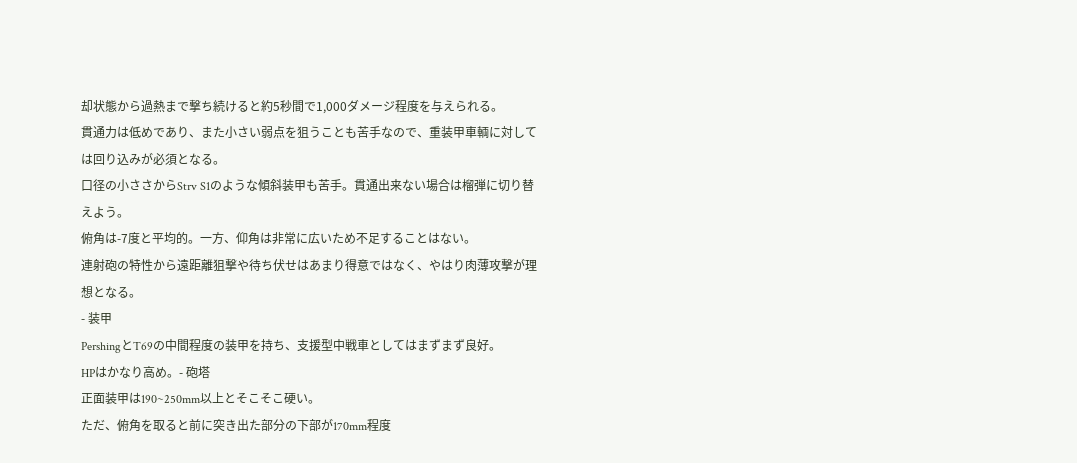却状態から過熱まで撃ち続けると約5秒間で1,000ダメージ程度を与えられる。
貫通力は低めであり、また小さい弱点を狙うことも苦手なので、重装甲車輌に対しては回り込みが必須となる。
口径の小ささからStrv S1のような傾斜装甲も苦手。貫通出来ない場合は榴弾に切り替えよう。
俯角は-7度と平均的。一方、仰角は非常に広いため不足することはない。
連射砲の特性から遠距離狙撃や待ち伏せはあまり得意ではなく、やはり肉薄攻撃が理想となる。
- 装甲
PershingとT69の中間程度の装甲を持ち、支援型中戦車としてはまずまず良好。
HPはかなり高め。- 砲塔
正面装甲は190~250mm以上とそこそこ硬い。
ただ、俯角を取ると前に突き出た部分の下部が170mm程度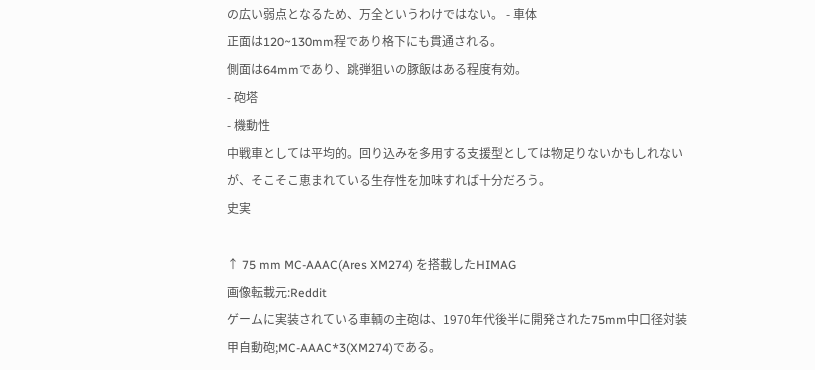の広い弱点となるため、万全というわけではない。 - 車体
正面は120~130mm程であり格下にも貫通される。
側面は64mmであり、跳弾狙いの豚飯はある程度有効。
- 砲塔
- 機動性
中戦車としては平均的。回り込みを多用する支援型としては物足りないかもしれないが、そこそこ恵まれている生存性を加味すれば十分だろう。
史実

↑ 75 mm MC-AAAC(Ares XM274) を搭載したHIMAG
画像転載元:Reddit
ゲームに実装されている車輌の主砲は、1970年代後半に開発された75mm中口径対装甲自動砲;MC-AAAC*3(XM274)である。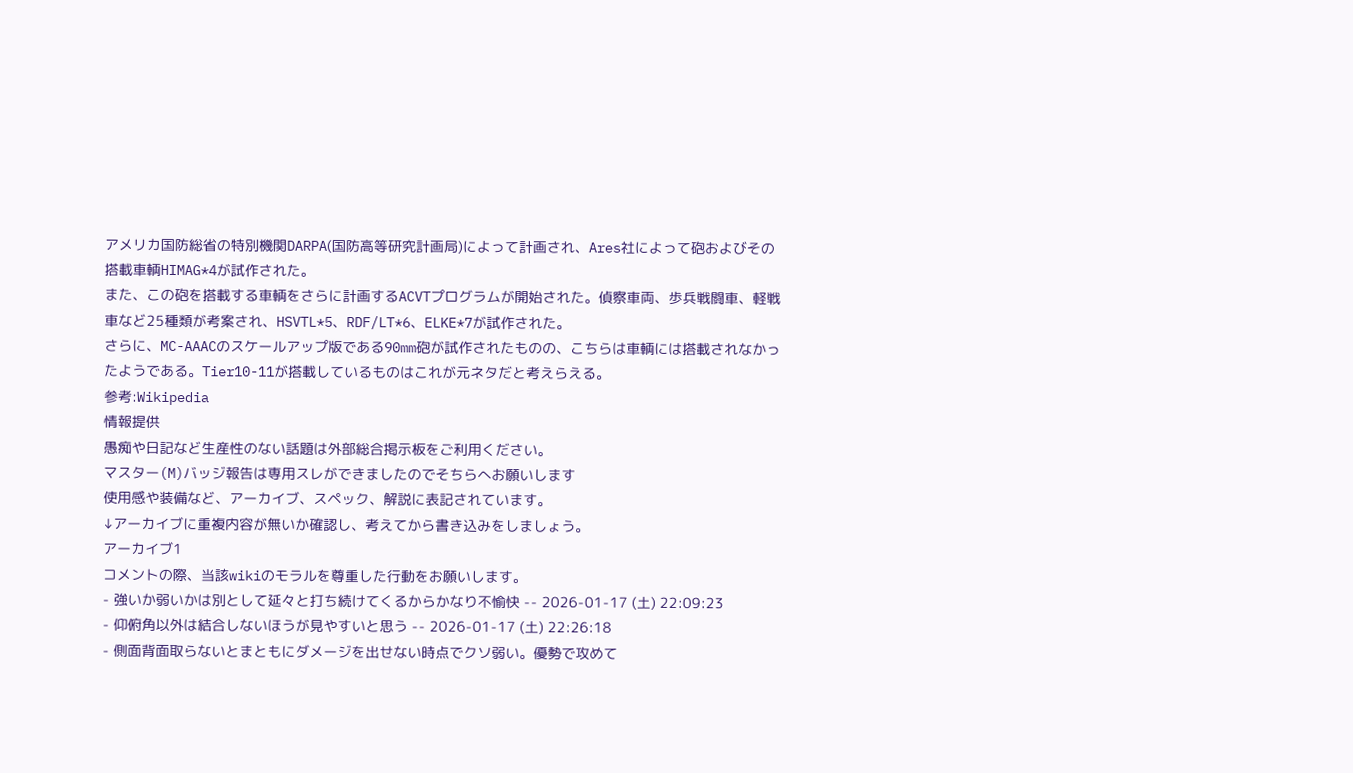アメリカ国防総省の特別機関DARPA(国防高等研究計画局)によって計画され、Ares社によって砲およびその搭載車輌HIMAG*4が試作された。
また、この砲を搭載する車輌をさらに計画するACVTプログラムが開始された。偵察車両、歩兵戦闘車、軽戦車など25種類が考案され、HSVTL*5、RDF/LT*6、ELKE*7が試作された。
さらに、MC-AAACのスケールアップ版である90mm砲が試作されたものの、こちらは車輌には搭載されなかったようである。Tier10-11が搭載しているものはこれが元ネタだと考えらえる。
参考:Wikipedia
情報提供
愚痴や日記など生産性のない話題は外部総合掲示板をご利用ください。
マスター(M)バッジ報告は専用スレができましたのでそちらへお願いします
使用感や装備など、アーカイブ、スペック、解説に表記されています。
↓アーカイブに重複内容が無いか確認し、考えてから書き込みをしましょう。
アーカイブ1
コメントの際、当該wikiのモラルを尊重した行動をお願いします。
- 強いか弱いかは別として延々と打ち続けてくるからかなり不愉快 -- 2026-01-17 (土) 22:09:23
- 仰俯角以外は結合しないほうが見やすいと思う -- 2026-01-17 (土) 22:26:18
- 側面背面取らないとまともにダメージを出せない時点でクソ弱い。優勢で攻めて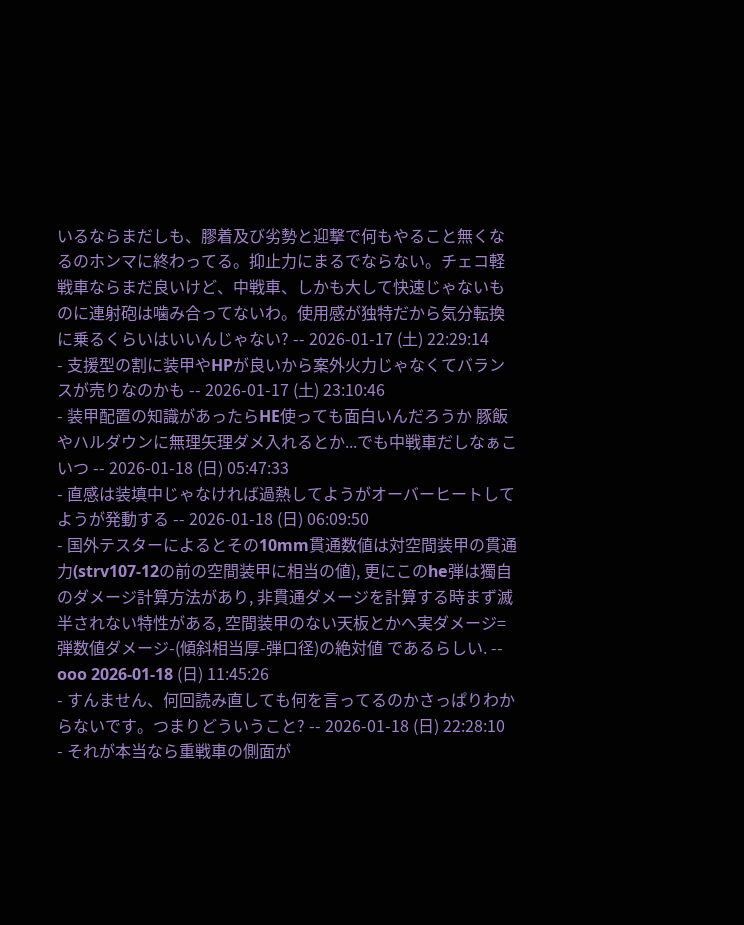いるならまだしも、膠着及び劣勢と迎撃で何もやること無くなるのホンマに終わってる。抑止力にまるでならない。チェコ軽戦車ならまだ良いけど、中戦車、しかも大して快速じゃないものに連射砲は噛み合ってないわ。使用感が独特だから気分転換に乗るくらいはいいんじゃない? -- 2026-01-17 (土) 22:29:14
- 支援型の割に装甲やHPが良いから案外火力じゃなくてバランスが売りなのかも -- 2026-01-17 (土) 23:10:46
- 装甲配置の知識があったらHE使っても面白いんだろうか 豚飯やハルダウンに無理矢理ダメ入れるとか...でも中戦車だしなぁこいつ -- 2026-01-18 (日) 05:47:33
- 直感は装填中じゃなければ過熱してようがオーバーヒートしてようが発動する -- 2026-01-18 (日) 06:09:50
- 国外テスターによるとその10mm貫通数値は対空間装甲の貫通力(strv107-12の前の空間装甲に相当の値), 更にこのhe弾は獨自のダメージ計算方法があり, 非貫通ダメージを計算する時まず滅半されない特性がある, 空間装甲のない天板とかへ実ダメージ=弾数値ダメージ-(傾斜相当厚-弾口径)の絶対値 であるらしい. -- ooo 2026-01-18 (日) 11:45:26
- すんません、何回読み直しても何を言ってるのかさっぱりわからないです。つまりどういうこと? -- 2026-01-18 (日) 22:28:10
- それが本当なら重戦車の側面が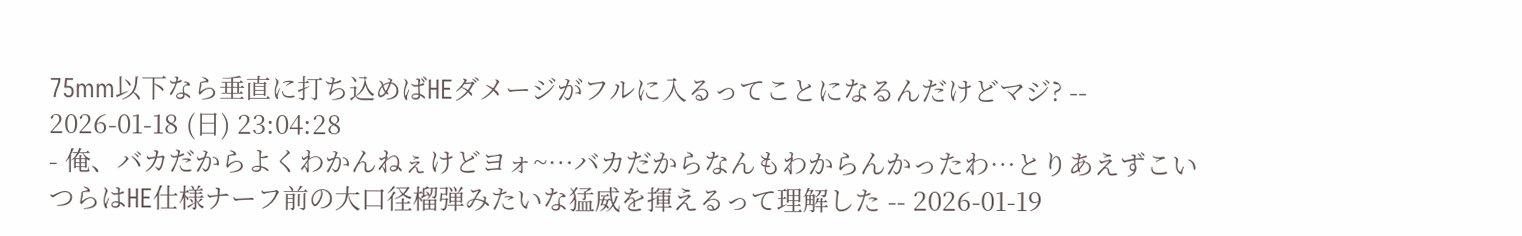75mm以下なら垂直に打ち込めばHEダメージがフルに入るってことになるんだけどマジ? -- 2026-01-18 (日) 23:04:28
- 俺、バカだからよくわかんねぇけどヨォ~…バカだからなんもわからんかったわ…とりあえずこいつらはHE仕様ナーフ前の大口径榴弾みたいな猛威を揮えるって理解した -- 2026-01-19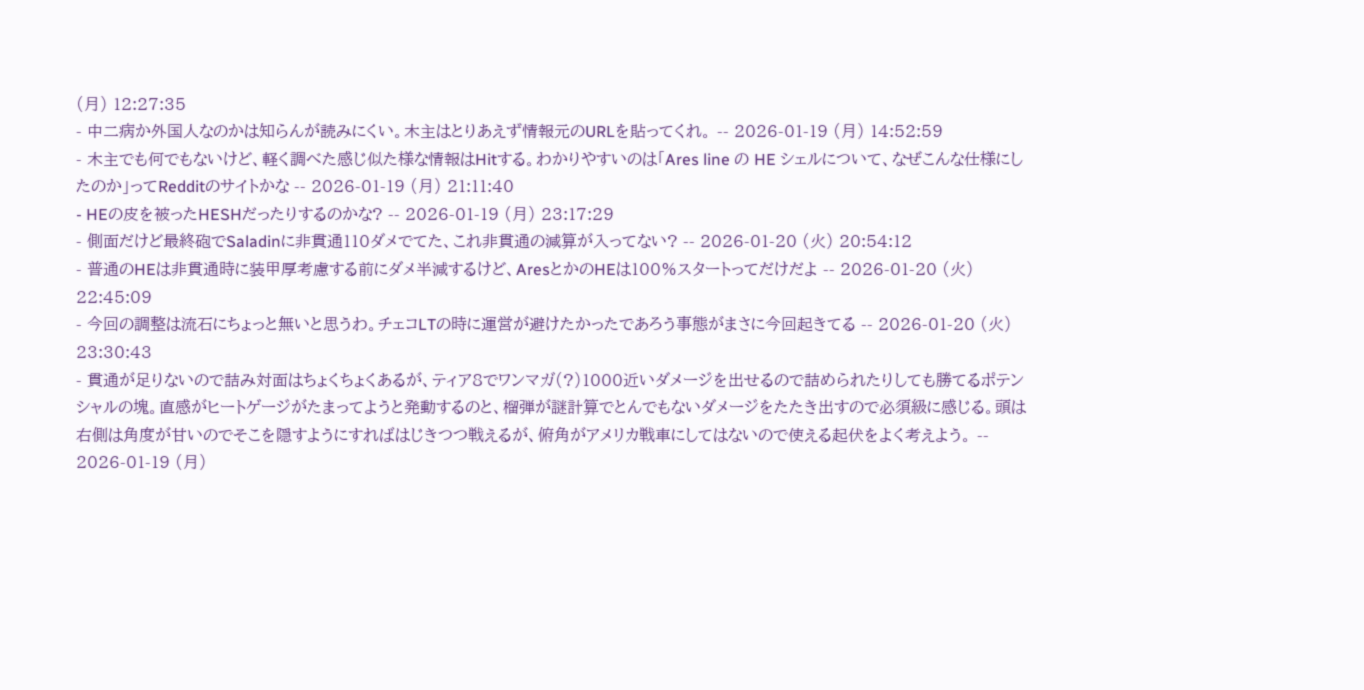(月) 12:27:35
- 中二病か外国人なのかは知らんが読みにくい。木主はとりあえず情報元のURLを貼ってくれ。 -- 2026-01-19 (月) 14:52:59
- 木主でも何でもないけど、軽く調べた感じ似た様な情報はHitする。わかりやすいのは「Ares line の HE シェルについて、なぜこんな仕様にしたのか」ってRedditのサイトかな -- 2026-01-19 (月) 21:11:40
- HEの皮を被ったHESHだったりするのかな? -- 2026-01-19 (月) 23:17:29
- 側面だけど最終砲でSaladinに非貫通110ダメでてた、これ非貫通の減算が入ってない? -- 2026-01-20 (火) 20:54:12
- 普通のHEは非貫通時に装甲厚考慮する前にダメ半減するけど、AresとかのHEは100%スタートってだけだよ -- 2026-01-20 (火) 22:45:09
- 今回の調整は流石にちょっと無いと思うわ。チェコLTの時に運営が避けたかったであろう事態がまさに今回起きてる -- 2026-01-20 (火) 23:30:43
- 貫通が足りないので詰み対面はちょくちょくあるが、ティア8でワンマガ(?)1000近いダメージを出せるので詰められたりしても勝てるポテンシャルの塊。直感がヒートゲージがたまってようと発動するのと、榴弾が謎計算でとんでもないダメージをたたき出すので必須級に感じる。頭は右側は角度が甘いのでそこを隠すようにすればはじきつつ戦えるが、俯角がアメリカ戦車にしてはないので使える起伏をよく考えよう。 -- 2026-01-19 (月)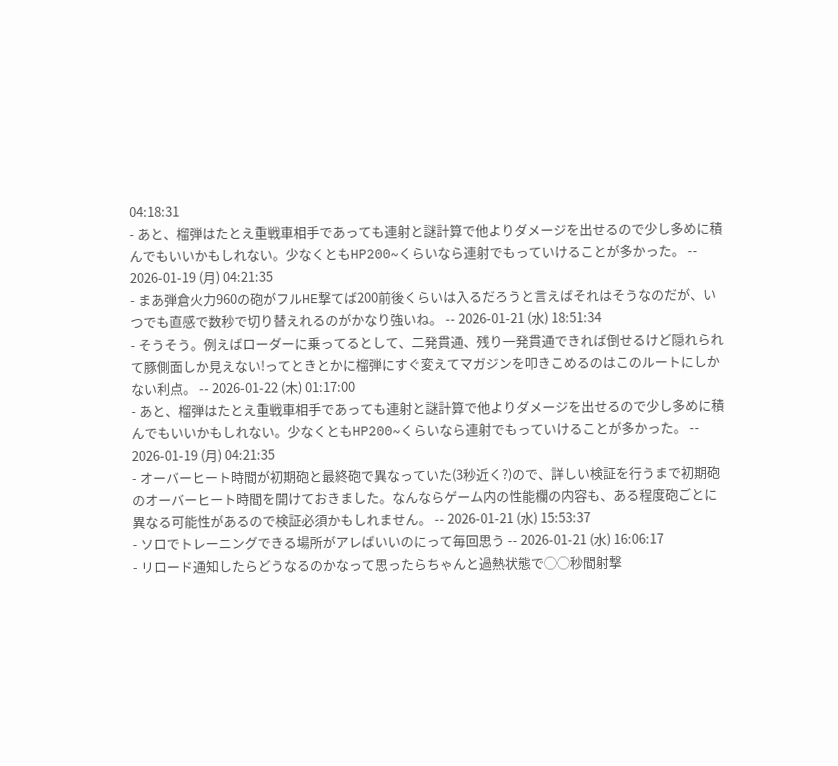04:18:31
- あと、榴弾はたとえ重戦車相手であっても連射と謎計算で他よりダメージを出せるので少し多めに積んでもいいかもしれない。少なくともHP200~くらいなら連射でもっていけることが多かった。 -- 2026-01-19 (月) 04:21:35
- まあ弾倉火力960の砲がフルHE撃てば200前後くらいは入るだろうと言えばそれはそうなのだが、いつでも直感で数秒で切り替えれるのがかなり強いね。 -- 2026-01-21 (水) 18:51:34
- そうそう。例えばローダーに乗ってるとして、二発貫通、残り一発貫通できれば倒せるけど隠れられて豚側面しか見えない!ってときとかに榴弾にすぐ変えてマガジンを叩きこめるのはこのルートにしかない利点。 -- 2026-01-22 (木) 01:17:00
- あと、榴弾はたとえ重戦車相手であっても連射と謎計算で他よりダメージを出せるので少し多めに積んでもいいかもしれない。少なくともHP200~くらいなら連射でもっていけることが多かった。 -- 2026-01-19 (月) 04:21:35
- オーバーヒート時間が初期砲と最終砲で異なっていた(3秒近く?)ので、詳しい検証を行うまで初期砲のオーバーヒート時間を開けておきました。なんならゲーム内の性能欄の内容も、ある程度砲ごとに異なる可能性があるので検証必須かもしれません。 -- 2026-01-21 (水) 15:53:37
- ソロでトレーニングできる場所がアレばいいのにって毎回思う -- 2026-01-21 (水) 16:06:17
- リロード通知したらどうなるのかなって思ったらちゃんと過熱状態で◯◯秒間射撃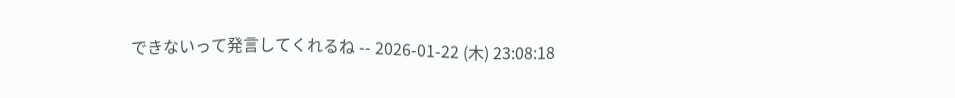できないって発言してくれるね -- 2026-01-22 (木) 23:08:18